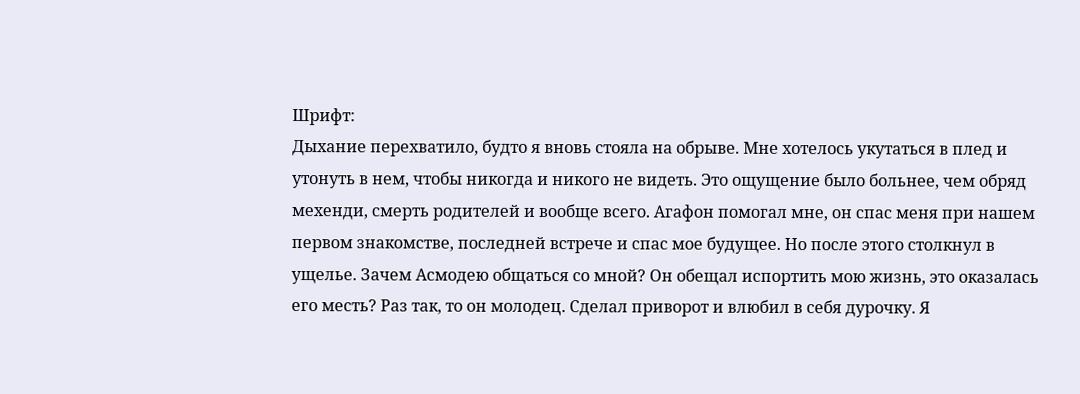Шрифт:
Дыхание перехватило, будто я вновь стояла на обрыве. Мне хотелось укутаться в плед и утонуть в нем, чтобы никогда и никого не видеть. Это ощущение было больнее, чем обряд мехенди, смерть родителей и вообще всего. Агафон помогал мне, он спас меня при нашем первом знакомстве, последней встрече и спас мое будущее. Но после этого столкнул в ущелье. Зачем Асмодею общаться со мной? Он обещал испортить мою жизнь, это оказалась его месть? Раз так, то он молодец. Сделал приворот и влюбил в себя дурочку. Я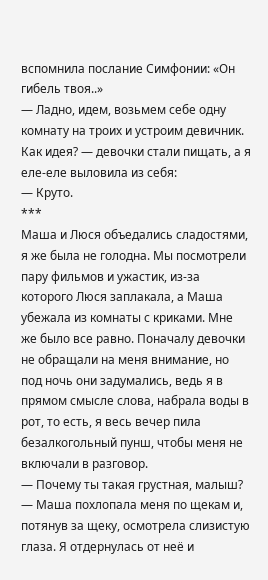вспомнила послание Симфонии: «Он гибель твоя..»
— Ладно, идем, возьмем себе одну комнату на троих и устроим девичник. Как идея? — девочки стали пищать, а я еле-еле выловила из себя:
— Круто.
***
Маша и Люся объедались сладостями, я же была не голодна. Мы посмотрели пару фильмов и ужастик, из-за которого Люся заплакала, а Маша убежала из комнаты с криками. Мне же было все равно. Поначалу девочки не обращали на меня внимание, но под ночь они задумались, ведь я в прямом смысле слова, набрала воды в рот, то есть, я весь вечер пила безалкогольный пунш, чтобы меня не включали в разговор.
— Почему ты такая грустная, малыш? — Маша похлопала меня по щекам и, потянув за щеку, осмотрела слизистую глаза. Я отдернулась от неё и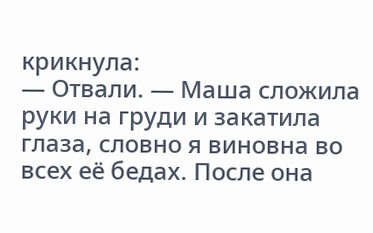крикнула:
— Отвали. — Маша сложила руки на груди и закатила глаза, словно я виновна во всех её бедах. После она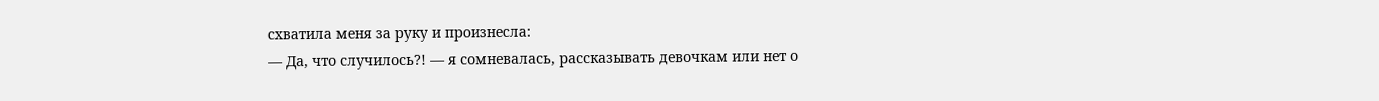схватила меня за руку и произнесла:
— Да, что случилось?! — я сомневалась, рассказывать девочкам или нет о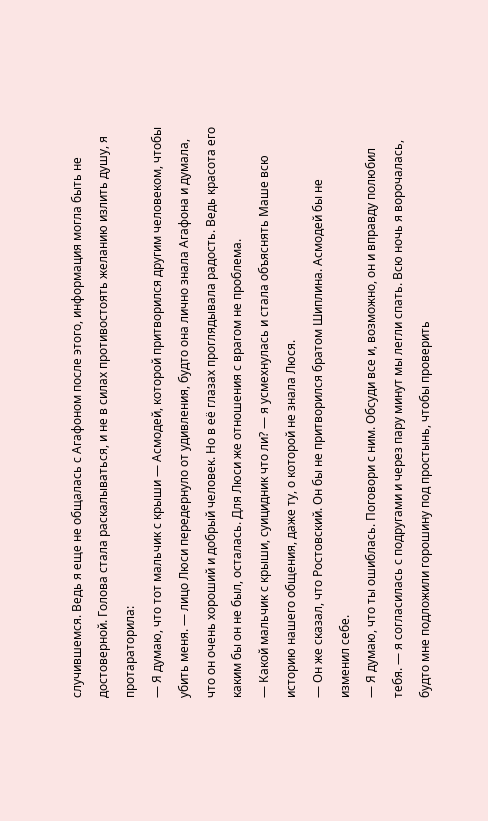случившемся. Ведь я еще не общалась с Агафоном после этого, информация могла быть не достоверной. Голова стала раскалываться, и не в силах противостоять желанию излить душу, я протараторила:
— Я думаю, что тот мальчик с крыши — Асмодей, которой притворился другим человеком, чтобы убить меня. — лицо Люси передернуло от удивления, будто она лично знала Агафона и думала, что он очень хороший и добрый человек. Но в её глазах проглядывала радость. Ведь красота его каким бы он не был, осталась. Для Люси же отношения с врагом не проблема.
— Какой мальчик с крыши, суицидник что ли? — я усмехнулась и стала объяснять Маше всю историю нашего общения, даже ту, о которой не знала Люся.
— Он же сказал, что Ростовский. Он бы не притворился братом Шиплина. Асмодей бы не изменил себе.
— Я думаю, что ты ошиблась. Поговори с ним. Обсуди все и, возможно, он и вправду полюбил тебя. — я согласилась с подругами и через пару минут мы легли спать. Всю ночь я ворочалась, будто мне подложили горошину под простынь, чтобы проверить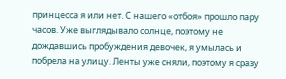принцесса я или нет. С нашего «отбоя» прошло пару часов. Уже выглядывало солнце, поэтому не дождавшись пробуждения девочек, я умылась и побрела на улицу. Ленты уже сняли, поэтому я сразу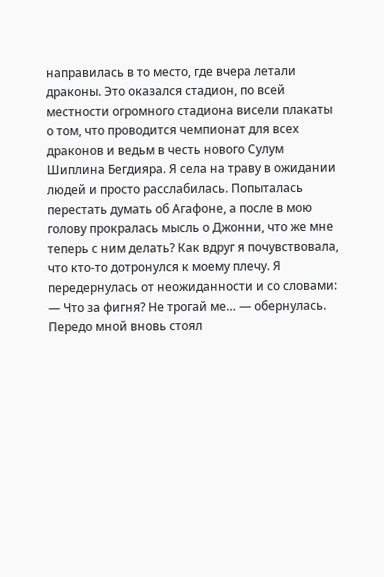направилась в то место, где вчера летали драконы. Это оказался стадион, по всей местности огромного стадиона висели плакаты о том, что проводится чемпионат для всех драконов и ведьм в честь нового Сулум Шиплина Бегдияра. Я села на траву в ожидании людей и просто расслабилась. Попыталась перестать думать об Агафоне, а после в мою голову прокралась мысль о Джонни, что же мне теперь с ним делать? Как вдруг я почувствовала, что кто-то дотронулся к моему плечу. Я передернулась от неожиданности и со словами:
— Что за фигня? Не трогай ме… — обернулась. Передо мной вновь стоял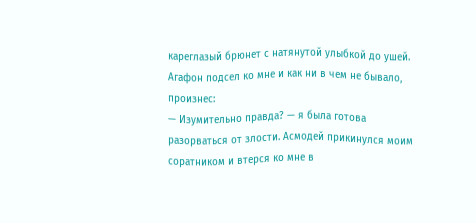кареглазый брюнет с натянутой улыбкой до ушей. Агафон подсел ко мне и как ни в чем не бывало, произнес:
— Изумительно правда? — я была готова разорваться от злости. Асмодей прикинулся моим соратником и втерся ко мне в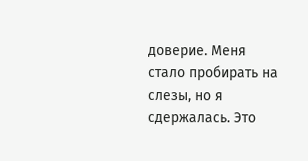доверие. Меня стало пробирать на слезы, но я сдержалась. Это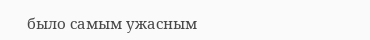было самым ужасным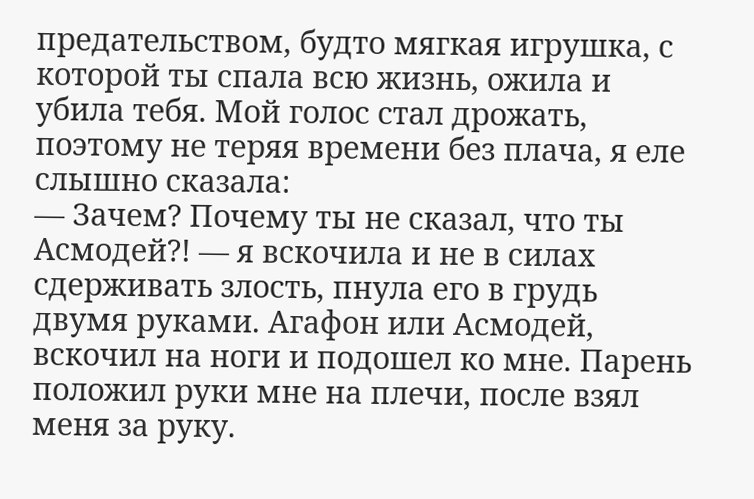предательством, будто мягкая игрушка, с которой ты спала всю жизнь, ожила и убила тебя. Мой голос стал дрожать, поэтому не теряя времени без плача, я еле слышно сказала:
— Зачем? Почему ты не сказал, что ты Асмодей?! — я вскочила и не в силах сдерживать злость, пнула его в грудь двумя руками. Агафон или Асмодей, вскочил на ноги и подошел ко мне. Парень положил руки мне на плечи, после взял меня за руку.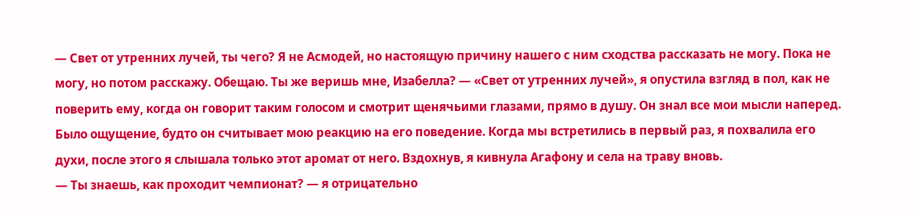— Свет от утренних лучей, ты чего? Я не Асмодей, но настоящую причину нашего с ним сходства рассказать не могу. Пока не могу, но потом расскажу. Обещаю. Ты же веришь мне, Изабелла? — «Свет от утренних лучей», я опустила взгляд в пол, как не поверить ему, когда он говорит таким голосом и смотрит щенячьими глазами, прямо в душу. Он знал все мои мысли наперед. Было ощущение, будто он считывает мою реакцию на его поведение. Когда мы встретились в первый раз, я похвалила его духи, после этого я слышала только этот аромат от него. Вздохнув, я кивнула Агафону и села на траву вновь.
— Ты знаешь, как проходит чемпионат? — я отрицательно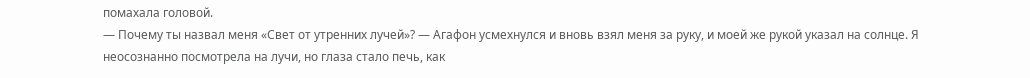помахала головой.
— Почему ты назвал меня «Свет от утренних лучей»? — Агафон усмехнулся и вновь взял меня за руку, и моей же рукой указал на солнце. Я неосознанно посмотрела на лучи, но глаза стало печь, как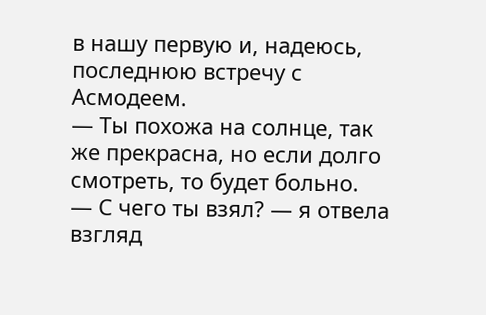в нашу первую и, надеюсь, последнюю встречу с Асмодеем.
— Ты похожа на солнце, так же прекрасна, но если долго смотреть, то будет больно.
— С чего ты взял? — я отвела взгляд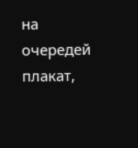на очередей плакат,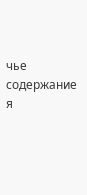чье содержание я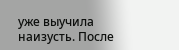уже выучила наизусть. После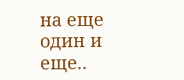на еще один и еще..